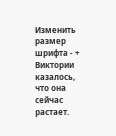Изменить размер шрифта - +
Виктории казалось, что она сейчас растает.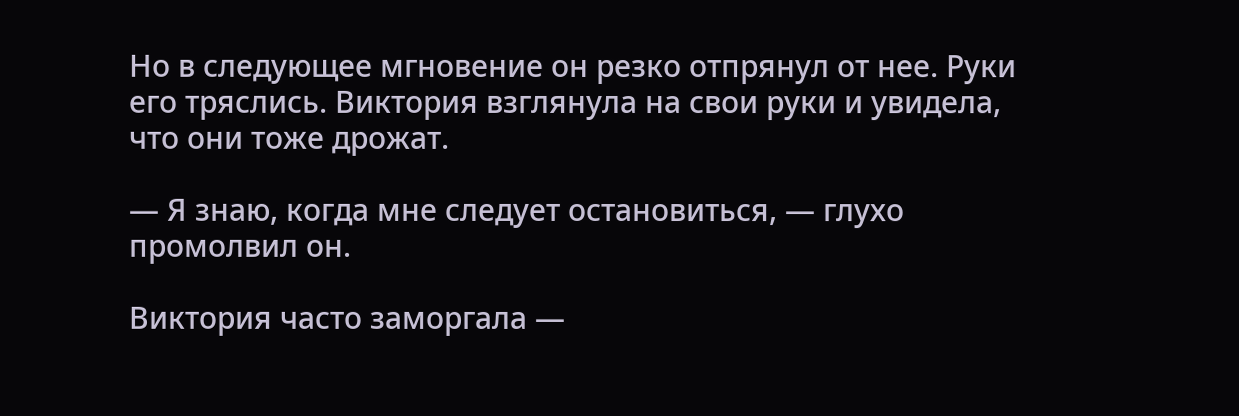Но в следующее мгновение он резко отпрянул от нее. Руки его тряслись. Виктория взглянула на свои руки и увидела, что они тоже дрожат.

— Я знаю, когда мне следует остановиться, — глухо промолвил он.

Виктория часто заморгала —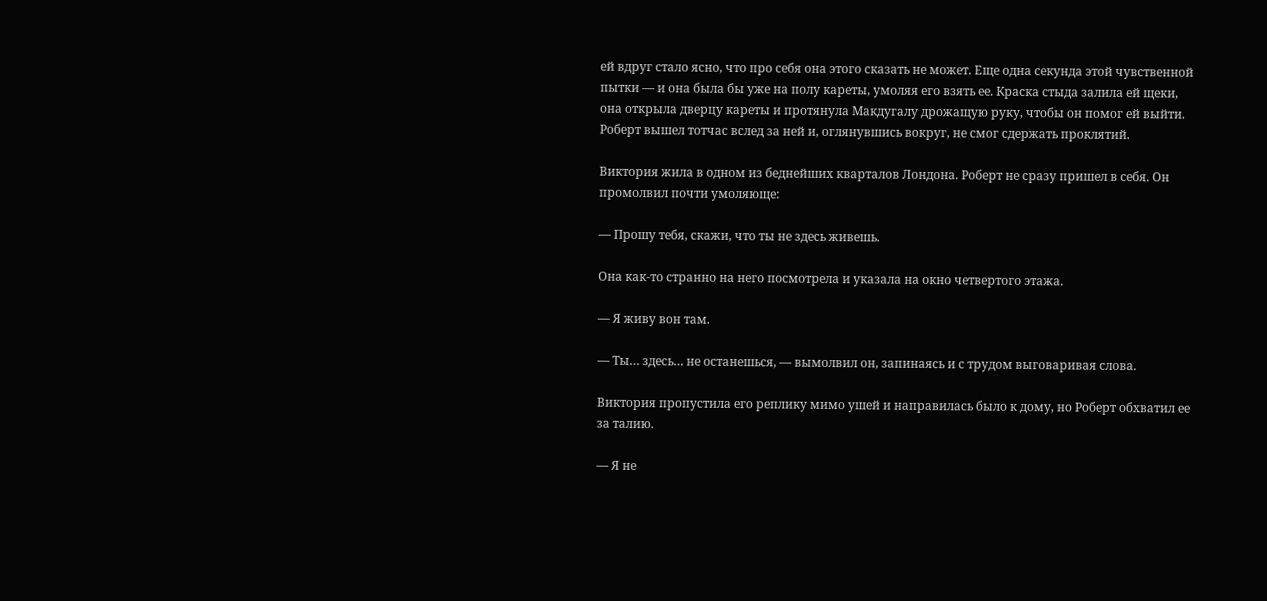ей вдруг стало ясно, что про себя она этого сказать не может. Еще одна секунда этой чувственной пытки — и она была бы уже на полу кареты, умоляя его взять ее. Краска стыда залила ей щеки, она открыла дверцу кареты и протянула Макдугалу дрожащую руку, чтобы он помог ей выйти. Роберт вышел тотчас вслед за ней и, оглянувшись вокруг, не смог сдержать проклятий.

Виктория жила в одном из беднейших кварталов Лондона. Роберт не сразу пришел в себя. Он промолвил почти умоляюще:

— Прошу тебя, скажи, что ты не здесь живешь.

Она как-то странно на него посмотрела и указала на окно четвертого этажа.

— Я живу вон там.

— Ты… здесь… не останешься, — вымолвил он, запинаясь и с трудом выговаривая слова.

Виктория пропустила его реплику мимо ушей и направилась было к дому, но Роберт обхватил ее за талию.

— Я не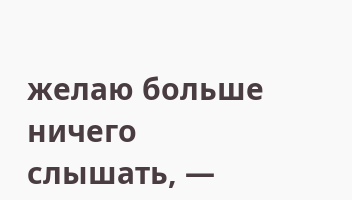желаю больше ничего слышать, —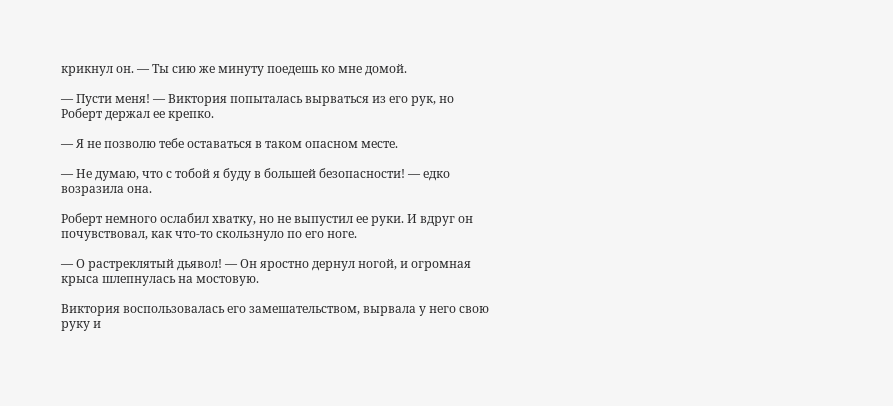крикнул он. — Ты сию же минуту поедешь ко мне домой.

— Пусти меня! — Виктория попыталась вырваться из его рук, но Роберт держал ее крепко.

— Я не позволю тебе оставаться в таком опасном месте.

— Не думаю, что с тобой я буду в большей безопасности! — едко возразила она.

Роберт немного ослабил хватку, но не выпустил ее руки. И вдруг он почувствовал, как что-то скользнуло по его ноге.

— О растреклятый дьявол! — Он яростно дернул ногой, и огромная крыса шлепнулась на мостовую.

Виктория воспользовалась его замешательством, вырвала у него свою руку и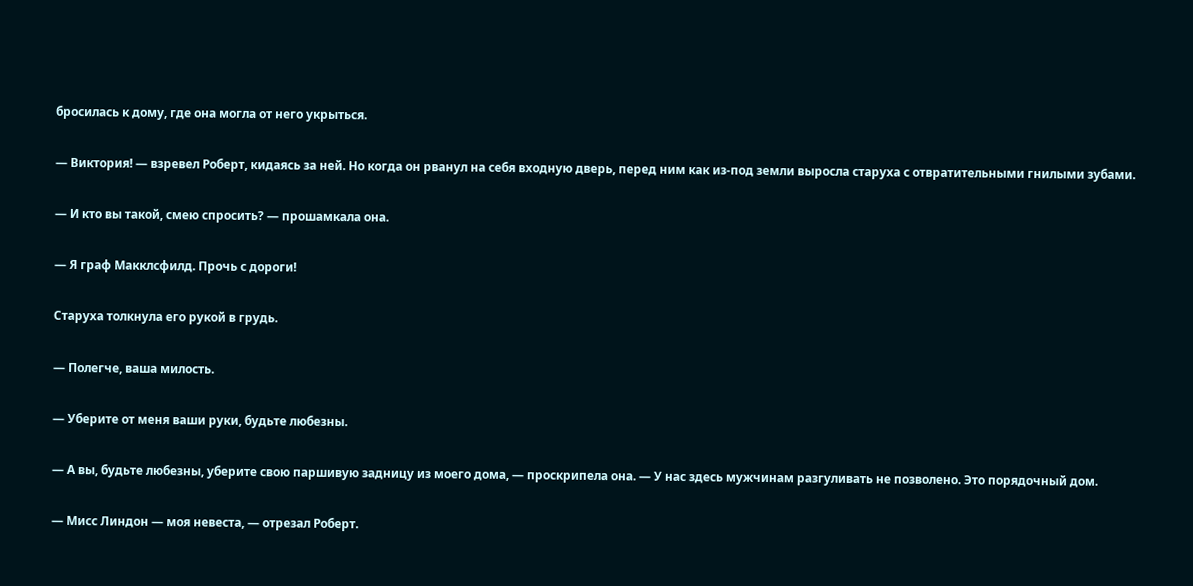бросилась к дому, где она могла от него укрыться.

— Виктория! — взревел Роберт, кидаясь за ней. Но когда он рванул на себя входную дверь, перед ним как из-под земли выросла старуха с отвратительными гнилыми зубами.

— И кто вы такой, смею спросить? — прошамкала она.

— Я граф Макклсфилд. Прочь с дороги!

Старуха толкнула его рукой в грудь.

— Полегче, ваша милость.

— Уберите от меня ваши руки, будьте любезны.

— А вы, будьте любезны, уберите свою паршивую задницу из моего дома, — проскрипела она. — У нас здесь мужчинам разгуливать не позволено. Это порядочный дом.

— Мисс Линдон — моя невеста, — отрезал Роберт.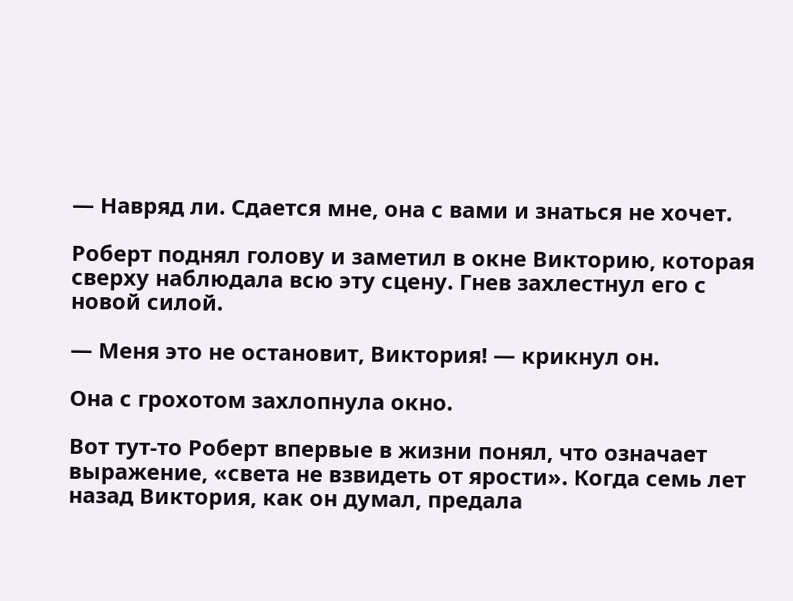— Навряд ли. Сдается мне, она с вами и знаться не хочет.

Роберт поднял голову и заметил в окне Викторию, которая сверху наблюдала всю эту сцену. Гнев захлестнул его с новой силой.

— Меня это не остановит, Виктория! — крикнул он.

Она с грохотом захлопнула окно.

Вот тут-то Роберт впервые в жизни понял, что означает выражение, «света не взвидеть от ярости». Когда семь лет назад Виктория, как он думал, предала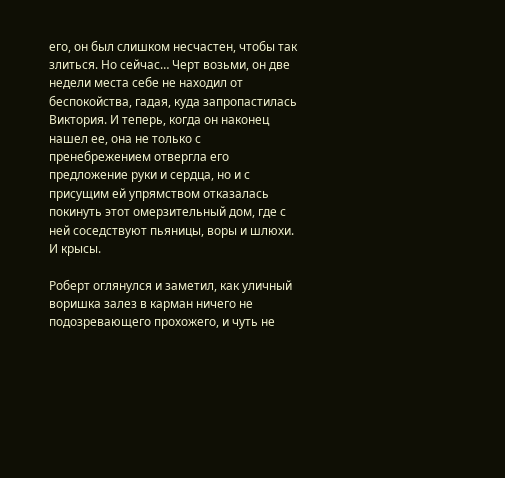его, он был слишком несчастен, чтобы так злиться. Но сейчас… Черт возьми, он две недели места себе не находил от беспокойства, гадая, куда запропастилась Виктория. И теперь, когда он наконец нашел ее, она не только с пренебрежением отвергла его предложение руки и сердца, но и с присущим ей упрямством отказалась покинуть этот омерзительный дом, где с ней соседствуют пьяницы, воры и шлюхи. И крысы.

Роберт оглянулся и заметил, как уличный воришка залез в карман ничего не подозревающего прохожего, и чуть не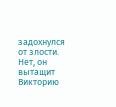задохнулся от злости. Нет, он вытащит Викторию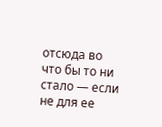отсюда во что бы то ни стало — если не для ее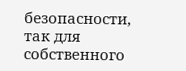безопасности, так для собственного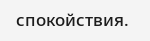спокойствия.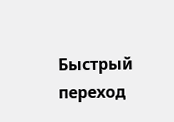Быстрый переход